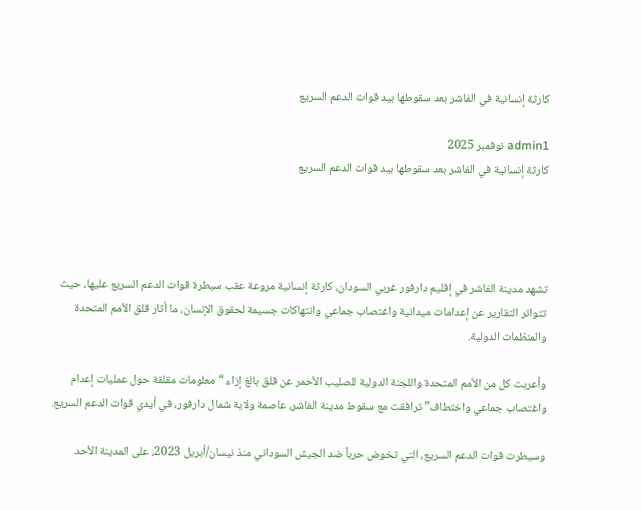كارثة إنسانية في الفاشر بعد سقوطها بيد قوات الدعم السريع

admin1 نوفمبر 2025
كارثة إنسانية في الفاشر بعد سقوطها بيد قوات الدعم السريع




تشهد مدينة الفاشر في إقليم دارفور غربي السودان، كارثة إنسانية مروعة عقب سيطرة قوات الدعم السريع عليها، حيث تتواتر التقارير عن إعدامات ميدانية واغتصاب جماعي وانتهاكات جسيمة لحقوق الإنسان، ما أثار قلق الأمم المتحدة والمنظمات الدولية.

وأعربت كل من الأمم المتحدة واللجنة الدولية للصليب الأحمر عن قلق بالغ إزاء “معلومات مقلقة حول عمليات إعدام واغتصاب جماعي واختطاف” ترافقت مع سقوط مدينة الفاشر، عاصمة ولاية شمال دارفور، في أيدي قوات الدعم السريع.

وسيطرت قوات الدعم السريع، التي تخوض حرباً ضد الجيش السوداني منذ نيسان/أبريل 2023، على المدينة الأحد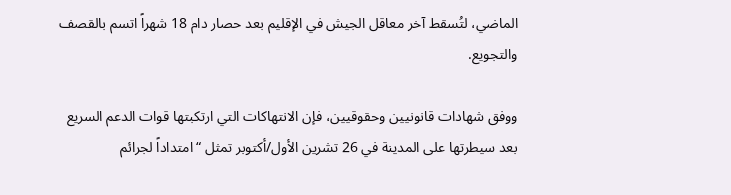الماضي، لتُسقط آخر معاقل الجيش في الإقليم بعد حصار دام 18 شهراً اتسم بالقصف والتجويع.

ووفق شهادات قانونيين وحقوقيين، فإن الانتهاكات التي ارتكبتها قوات الدعم السريع بعد سيطرتها على المدينة في 26 تشرين الأول/أكتوبر تمثل “امتداداً لجرائم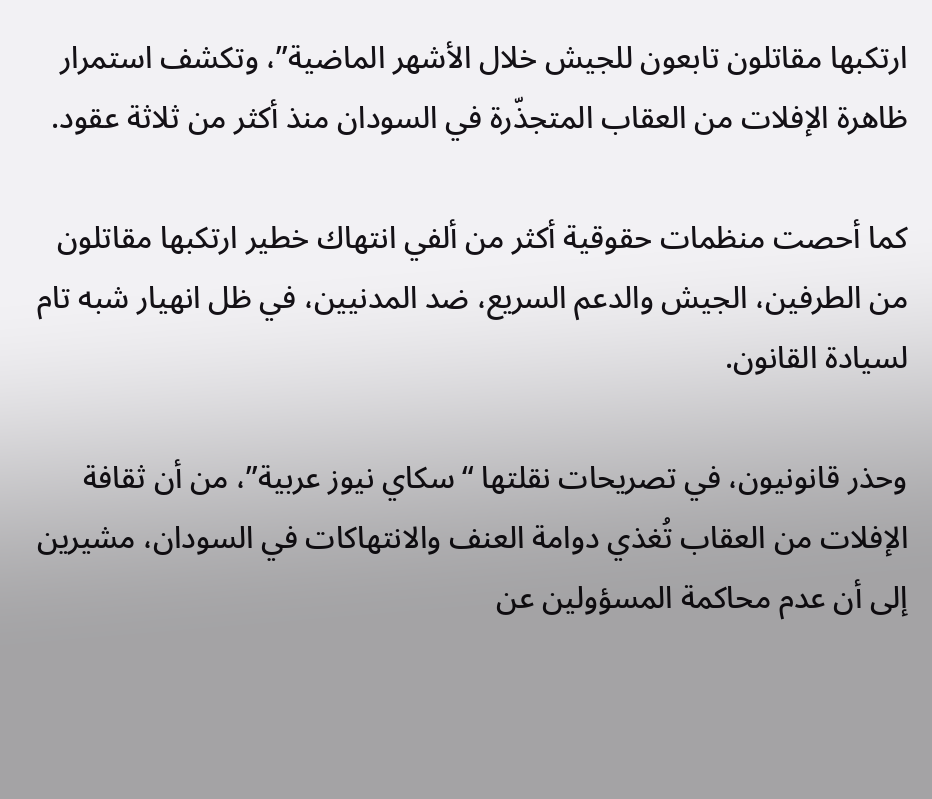ارتكبها مقاتلون تابعون للجيش خلال الأشهر الماضية”، وتكشف استمرار ظاهرة الإفلات من العقاب المتجذّرة في السودان منذ أكثر من ثلاثة عقود.

كما أحصت منظمات حقوقية أكثر من ألفي انتهاك خطير ارتكبها مقاتلون من الطرفين، الجيش والدعم السريع، ضد المدنيين، في ظل انهيار شبه تام لسيادة القانون.

وحذر قانونيون، في تصريحات نقلتها “سكاي نيوز عربية”، من أن ثقافة الإفلات من العقاب تُغذي دوامة العنف والانتهاكات في السودان، مشيرين إلى أن عدم محاكمة المسؤولين عن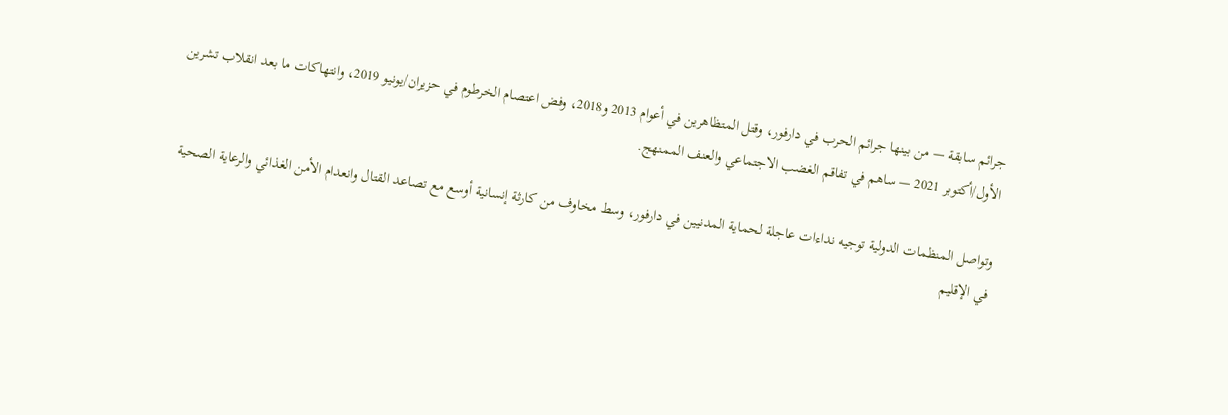جرائم سابقة — من بينها جرائم الحرب في دارفور، وقتل المتظاهرين في أعوام 2013 و2018، وفض اعتصام الخرطوم في حزيران/يونيو 2019، وانتهاكات ما بعد انقلاب تشرين الأول/أكتوبر 2021 — ساهم في تفاقم الغضب الاجتماعي والعنف الممنهج.

وتواصل المنظمات الدولية توجيه نداءات عاجلة لحماية المدنيين في دارفور، وسط مخاوف من كارثة إنسانية أوسع مع تصاعد القتال وانعدام الأمن الغذائي والرعاية الصحية في الإقليم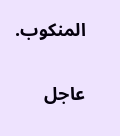المنكوب.

عاجل